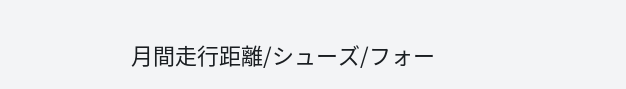月間走行距離/シューズ/フォー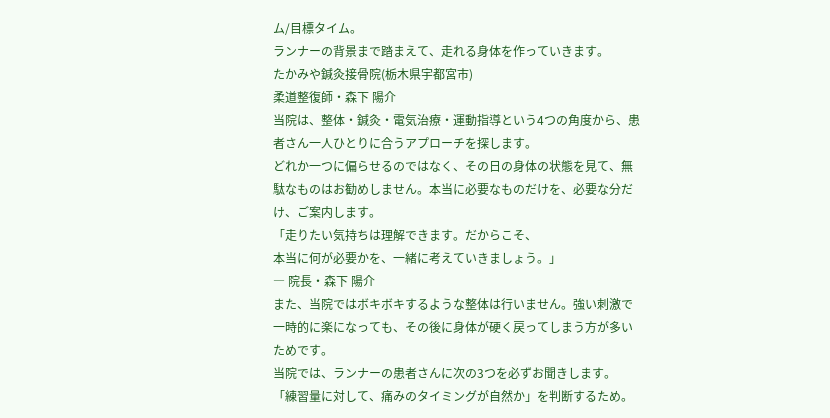ム/目標タイム。
ランナーの背景まで踏まえて、走れる身体を作っていきます。
たかみや鍼灸接骨院(栃木県宇都宮市)
柔道整復師・森下 陽介
当院は、整体・鍼灸・電気治療・運動指導という4つの角度から、患者さん一人ひとりに合うアプローチを探します。
どれか一つに偏らせるのではなく、その日の身体の状態を見て、無駄なものはお勧めしません。本当に必要なものだけを、必要な分だけ、ご案内します。
「走りたい気持ちは理解できます。だからこそ、
本当に何が必要かを、一緒に考えていきましょう。」
― 院長・森下 陽介
また、当院ではボキボキするような整体は行いません。強い刺激で一時的に楽になっても、その後に身体が硬く戻ってしまう方が多いためです。
当院では、ランナーの患者さんに次の3つを必ずお聞きします。
「練習量に対して、痛みのタイミングが自然か」を判断するため。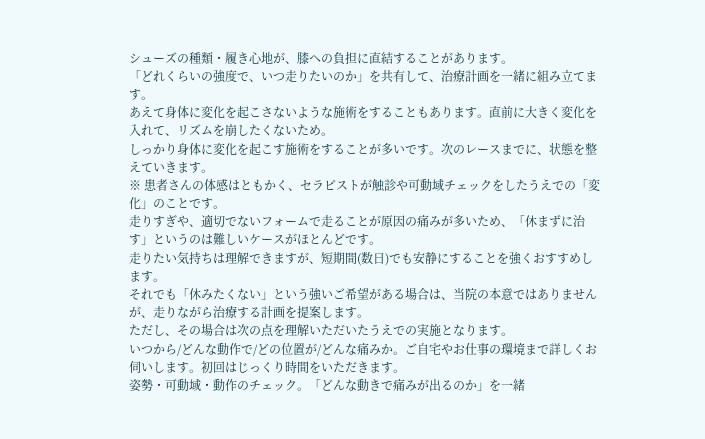シューズの種類・履き心地が、膝への負担に直結することがあります。
「どれくらいの強度で、いつ走りたいのか」を共有して、治療計画を一緒に組み立てます。
あえて身体に変化を起こさないような施術をすることもあります。直前に大きく変化を入れて、リズムを崩したくないため。
しっかり身体に変化を起こす施術をすることが多いです。次のレースまでに、状態を整えていきます。
※ 患者さんの体感はともかく、セラピストが触診や可動域チェックをしたうえでの「変化」のことです。
走りすぎや、適切でないフォームで走ることが原因の痛みが多いため、「休まずに治す」というのは難しいケースがほとんどです。
走りたい気持ちは理解できますが、短期間(数日)でも安静にすることを強くおすすめします。
それでも「休みたくない」という強いご希望がある場合は、当院の本意ではありませんが、走りながら治療する計画を提案します。
ただし、その場合は次の点を理解いただいたうえでの実施となります。
いつから/どんな動作で/どの位置が/どんな痛みか。ご自宅やお仕事の環境まで詳しくお伺いします。初回はじっくり時間をいただきます。
姿勢・可動域・動作のチェック。「どんな動きで痛みが出るのか」を一緒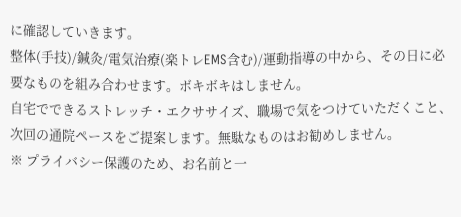に確認していきます。
整体(手技)/鍼灸/電気治療(楽トレEMS含む)/運動指導の中から、その日に必要なものを組み合わせます。ボキボキはしません。
自宅でできるストレッチ・エクササイズ、職場で気をつけていただくこと、次回の通院ペースをご提案します。無駄なものはお勧めしません。
※ プライバシー保護のため、お名前と一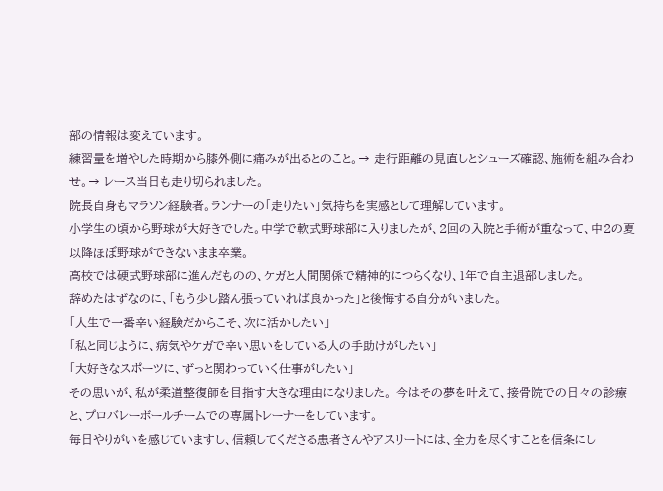部の情報は変えています。
練習量を増やした時期から膝外側に痛みが出るとのこと。→ 走行距離の見直しとシューズ確認、施術を組み合わせ。→ レース当日も走り切られました。
院長自身もマラソン経験者。ランナーの「走りたい」気持ちを実感として理解しています。
小学生の頃から野球が大好きでした。中学で軟式野球部に入りましたが、2回の入院と手術が重なって、中2の夏以降ほぼ野球ができないまま卒業。
高校では硬式野球部に進んだものの、ケガと人間関係で精神的につらくなり、1年で自主退部しました。
辞めたはずなのに、「もう少し踏ん張っていれば良かった」と後悔する自分がいました。
「人生で一番辛い経験だからこそ、次に活かしたい」
「私と同じように、病気やケガで辛い思いをしている人の手助けがしたい」
「大好きなスポーツに、ずっと関わっていく仕事がしたい」
その思いが、私が柔道整復師を目指す大きな理由になりました。 今はその夢を叶えて、接骨院での日々の診療と、プロバレーボールチームでの専属トレーナーをしています。
毎日やりがいを感じていますし、信頼してくださる患者さんやアスリートには、全力を尽くすことを信条にし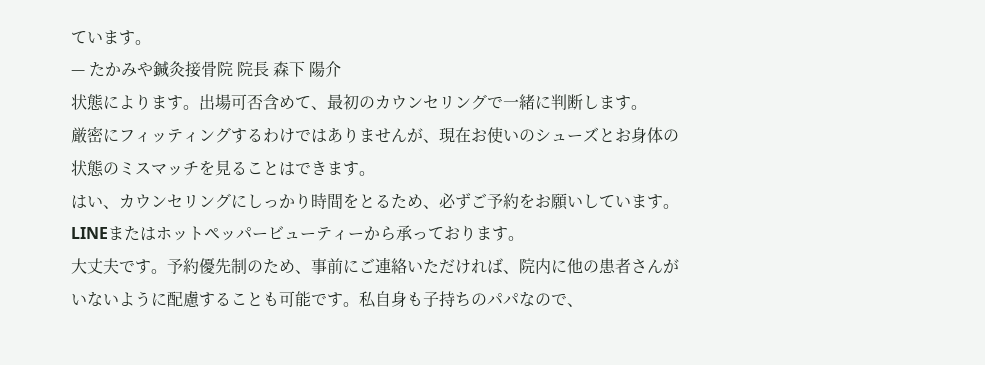ています。
— たかみや鍼灸接骨院 院長 森下 陽介
状態によります。出場可否含めて、最初のカウンセリングで一緒に判断します。
厳密にフィッティングするわけではありませんが、現在お使いのシューズとお身体の状態のミスマッチを見ることはできます。
はい、カウンセリングにしっかり時間をとるため、必ずご予約をお願いしています。LINEまたはホットペッパービューティーから承っております。
大丈夫です。予約優先制のため、事前にご連絡いただければ、院内に他の患者さんがいないように配慮することも可能です。私自身も子持ちのパパなので、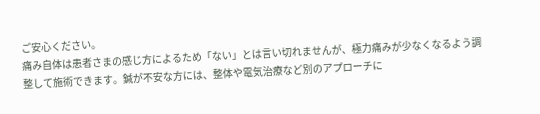ご安心ください。
痛み自体は患者さまの感じ方によるため「ない」とは言い切れませんが、極力痛みが少なくなるよう調整して施術できます。鍼が不安な方には、整体や電気治療など別のアプローチに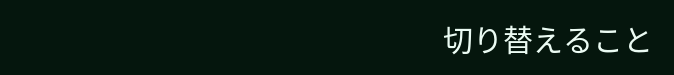切り替えること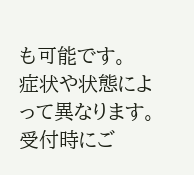も可能です。
症状や状態によって異なります。受付時にご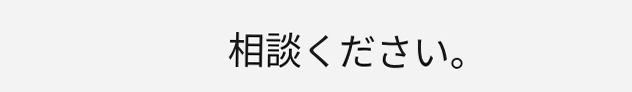相談ください。